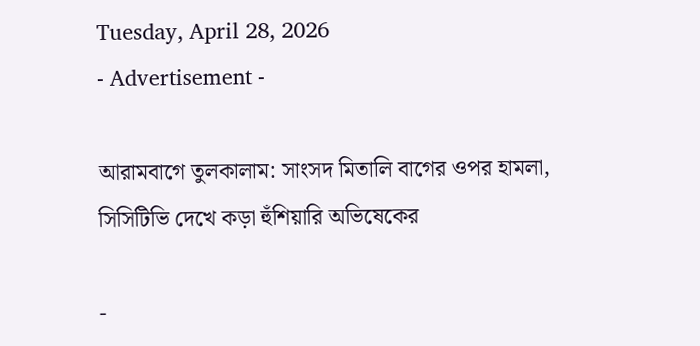Tuesday, April 28, 2026
- Advertisement -

আরামবাগে তুলকালাম: সাংসদ মিতালি বাগের ওপর হামলা, সিসিটিভি দেখে কড়া হুঁশিয়ারি অভিষেকের

-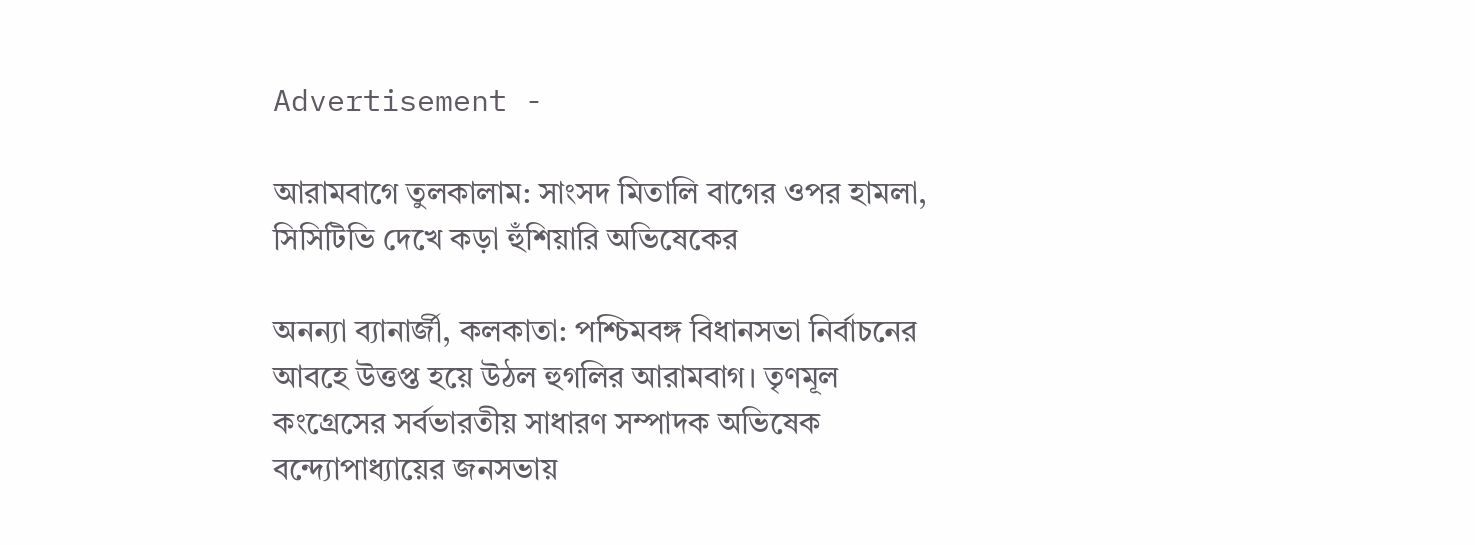Advertisement -

আরামবাগে তুলকালাম: সাংসদ মিতালি বাগের ওপর হামলা, সিসিটিভি দেখে কড়া হুঁশিয়ারি অভিষেকের

অনন্যা ব্যানার্জী, কলকাতা: পশ্চিমবঙ্গ বিধানসভা নির্বাচনের আবহে উত্তপ্ত হয়ে উঠল হুগলির আরামবাগ। তৃণমূল কংগ্রেসের সর্বভারতীয় সাধারণ সম্পাদক অভিষেক বন্দ্যোপাধ্যায়ের জনসভায়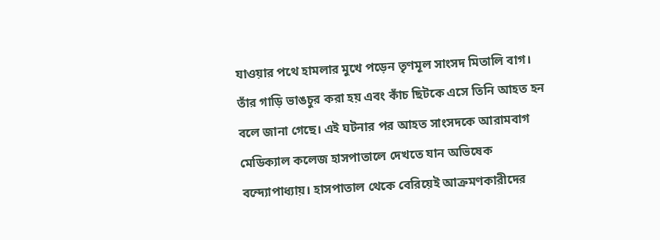যাওয়ার পথে হামলার মুখে পড়েন তৃণমূল সাংসদ মিতালি বাগ। তাঁর গাড়ি ভাঙচুর করা হয় এবং কাঁচ ছিটকে এসে তিনি আহত হন বলে জানা গেছে। এই ঘটনার পর আহত সাংসদকে আরামবাগ মেডিক্যাল কলেজ হাসপাতালে দেখতে যান অভিষেক বন্দ্যোপাধ্যায়। হাসপাতাল থেকে বেরিয়েই আক্রমণকারীদের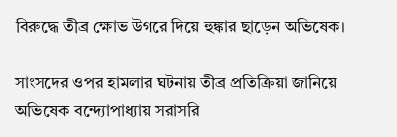বিরুদ্ধে তীব্র ক্ষোভ উগরে দিয়ে হুঙ্কার ছাড়েন অভিষেক।

সাংসদের ওপর হামলার ঘটনায় তীব্র প্রতিক্রিয়া জানিয়ে অভিষেক বন্দ্যোপাধ্যায় সরাসরি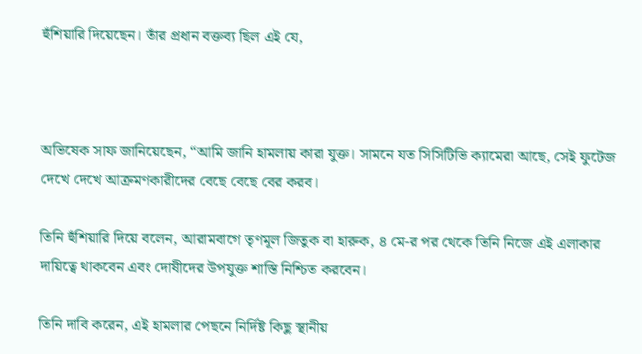হুঁশিয়ারি দিয়েছেন। তাঁর প্রধান বক্তব্য ছিল এই যে,



অভিষেক সাফ জানিয়েছেন, “আমি জানি হামলায় কারা যুক্ত। সামনে যত সিসিটিভি ক্যামেরা আছে, সেই ফুটেজ দেখে দেখে আক্রমণকারীদের বেছে বেছে বের করব।

তিনি হুঁশিয়ারি দিয়ে বলেন, আরামবাগে তৃণমূল জিতুক বা হারুক, ৪ মে-র পর থেকে তিনি নিজে এই এলাকার দায়িত্বে থাকবেন এবং দোষীদের উপযুক্ত শাস্তি নিশ্চিত করবেন।

তিনি দাবি করেন, এই হামলার পেছনে নির্দিষ্ট কিছু স্থানীয়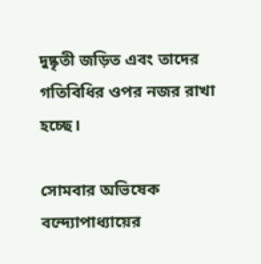দুষ্কৃতী জড়িত এবং তাদের গতিবিধির ওপর নজর রাখা হচ্ছে।

সোমবার অভিষেক বন্দ্যোপাধ্যায়ের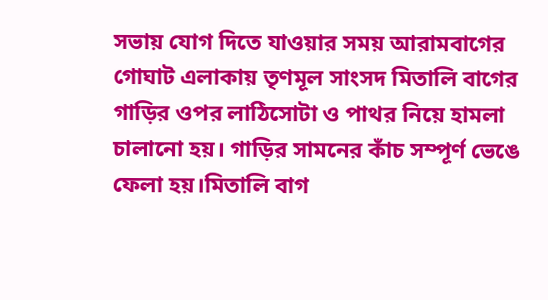সভায় যোগ দিতে যাওয়ার সময় আরামবাগের গোঘাট এলাকায় তৃণমূল সাংসদ মিতালি বাগের গাড়ির ওপর লাঠিসোটা ও পাথর নিয়ে হামলা চালানো হয়। গাড়ির সামনের কাঁচ সম্পূর্ণ ভেঙে ফেলা হয়।মিতালি বাগ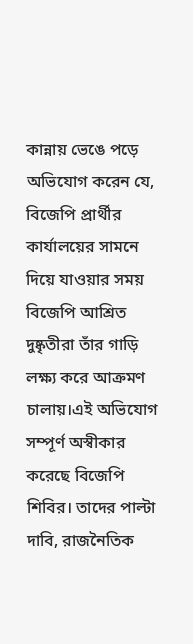কান্নায় ভেঙে পড়ে অভিযোগ করেন যে, বিজেপি প্রার্থীর কার্যালয়ের সামনে দিয়ে যাওয়ার সময় বিজেপি আশ্রিত দুষ্কৃতীরা তাঁর গাড়ি লক্ষ্য করে আক্রমণ চালায়।এই অভিযোগ সম্পূর্ণ অস্বীকার করেছে বিজেপি শিবির। তাদের পাল্টা দাবি, রাজনৈতিক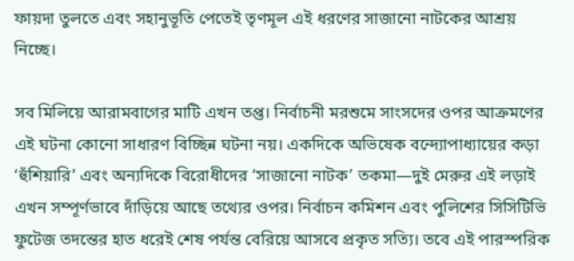ফায়দা তুলতে এবং সহানুভূতি পেতেই তৃণমূল এই ধরণের সাজানো নাটকের আশ্রয় নিচ্ছে।

সব মিলিয়ে আরামবাগের মাটি এখন তপ্ত। নির্বাচনী মরশুমে সাংসদের ওপর আক্রমণের এই ঘটনা কোনো সাধারণ বিচ্ছিন্ন ঘটনা নয়। একদিকে অভিষেক বন্দ্যোপাধ্যায়ের কড়া ‘হুঁশিয়ারি’ এবং অন্যদিকে বিরোধীদের ‘সাজানো নাটক’ তকমা—দুই মেরুর এই লড়াই এখন সম্পূর্ণভাবে দাঁড়িয়ে আছে তথ্যের ওপর। নির্বাচন কমিশন এবং পুলিশের সিসিটিভি ফুটেজ তদন্তের হাত ধরেই শেষ পর্যন্ত বেরিয়ে আসবে প্রকৃত সত্যি। তবে এই পারস্পরিক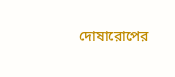দোষারোপের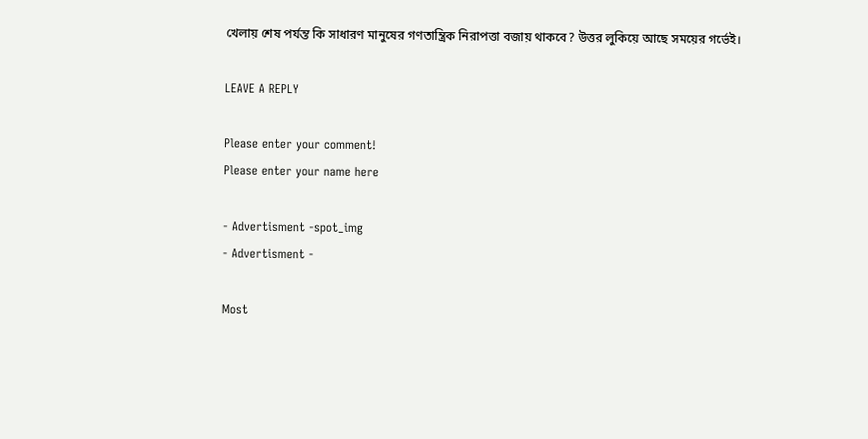খেলায় শেষ পর্যন্ত কি সাধারণ মানুষের গণতান্ত্রিক নিরাপত্তা বজায় থাকবে? উত্তর লুকিয়ে আছে সময়ের গর্ভেই।

LEAVE A REPLY

Please enter your comment!
Please enter your name here

- Advertisment -spot_img
- Advertisment -

Most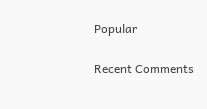Popular

Recent Comments